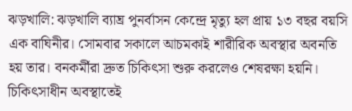ঝড়খালি: ঝড়খালি ব্যাঘ্র পুনর্বাসন কেন্দ্রে মৃত্যু হল প্রায় ১৩ বছর বয়সি এক বাঘিনীর। সোমবার সকালে আচমকাই শারীরিক অবস্থার অবনতি হয় তার। বনকর্মীরা দ্রুত চিকিৎসা শুরু করলেও শেষরক্ষা হয়নি। চিকিৎসাধীন অবস্থাতেই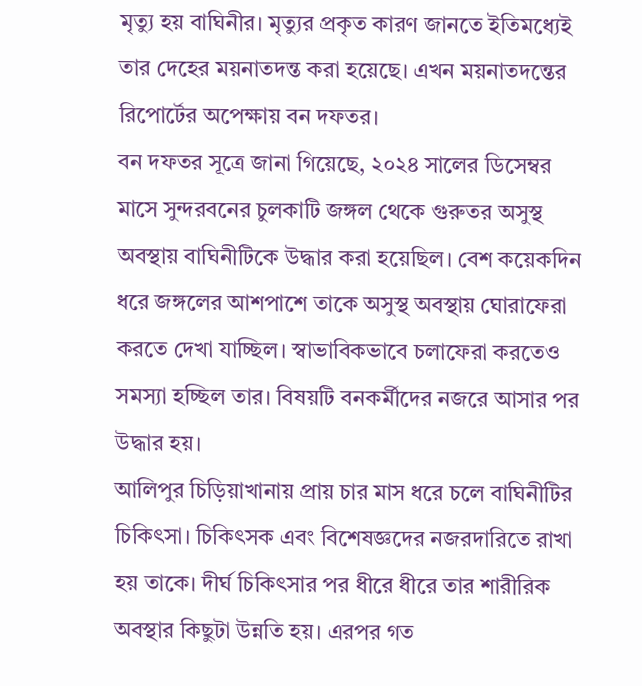মৃত্যু হয় বাঘিনীর। মৃত্যুর প্রকৃত কারণ জানতে ইতিমধ্যেই তার দেহের ময়নাতদন্ত করা হয়েছে। এখন ময়নাতদন্তের রিপোর্টের অপেক্ষায় বন দফতর।
বন দফতর সূত্রে জানা গিয়েছে, ২০২৪ সালের ডিসেম্বর মাসে সুন্দরবনের চুলকাটি জঙ্গল থেকে গুরুতর অসুস্থ অবস্থায় বাঘিনীটিকে উদ্ধার করা হয়েছিল। বেশ কয়েকদিন ধরে জঙ্গলের আশপাশে তাকে অসুস্থ অবস্থায় ঘোরাফেরা করতে দেখা যাচ্ছিল। স্বাভাবিকভাবে চলাফেরা করতেও সমস্যা হচ্ছিল তার। বিষয়টি বনকর্মীদের নজরে আসার পর উদ্ধার হয়।
আলিপুর চিড়িয়াখানায় প্রায় চার মাস ধরে চলে বাঘিনীটির চিকিৎসা। চিকিৎসক এবং বিশেষজ্ঞদের নজরদারিতে রাখা হয় তাকে। দীর্ঘ চিকিৎসার পর ধীরে ধীরে তার শারীরিক অবস্থার কিছুটা উন্নতি হয়। এরপর গত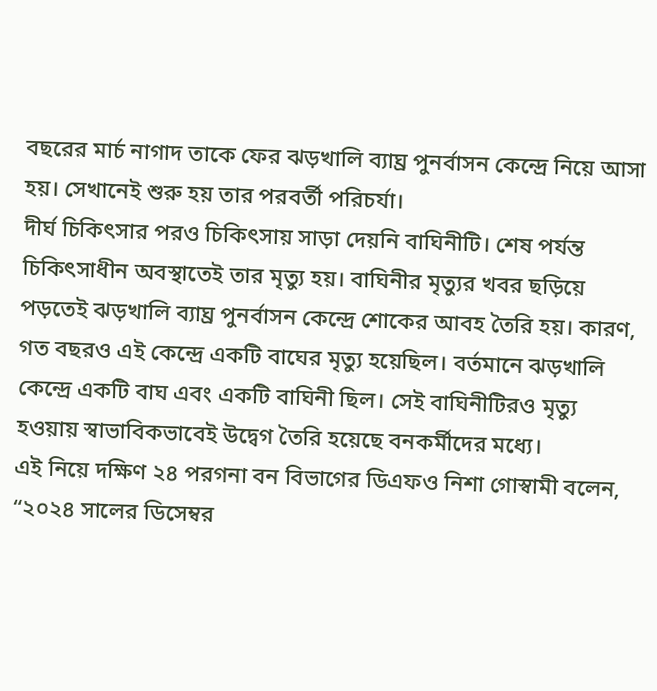বছরের মার্চ নাগাদ তাকে ফের ঝড়খালি ব্যাঘ্র পুনর্বাসন কেন্দ্রে নিয়ে আসা হয়। সেখানেই শুরু হয় তার পরবর্তী পরিচর্যা।
দীর্ঘ চিকিৎসার পরও চিকিৎসায় সাড়া দেয়নি বাঘিনীটি। শেষ পর্যন্ত চিকিৎসাধীন অবস্থাতেই তার মৃত্যু হয়। বাঘিনীর মৃত্যুর খবর ছড়িয়ে পড়তেই ঝড়খালি ব্যাঘ্র পুনর্বাসন কেন্দ্রে শোকের আবহ তৈরি হয়। কারণ, গত বছরও এই কেন্দ্রে একটি বাঘের মৃত্যু হয়েছিল। বর্তমানে ঝড়খালি কেন্দ্রে একটি বাঘ এবং একটি বাঘিনী ছিল। সেই বাঘিনীটিরও মৃত্যু হওয়ায় স্বাভাবিকভাবেই উদ্বেগ তৈরি হয়েছে বনকর্মীদের মধ্যে।
এই নিয়ে দক্ষিণ ২৪ পরগনা বন বিভাগের ডিএফও নিশা গোস্বামী বলেন, “২০২৪ সালের ডিসেম্বর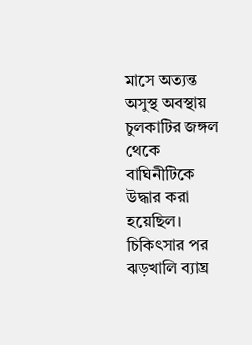মাসে অত্যন্ত অসুস্থ অবস্থায় চুলকাটির জঙ্গল থেকে বাঘিনীটিকে উদ্ধার করা হয়েছিল। চিকিৎসার পর ঝড়খালি ব্যাঘ্র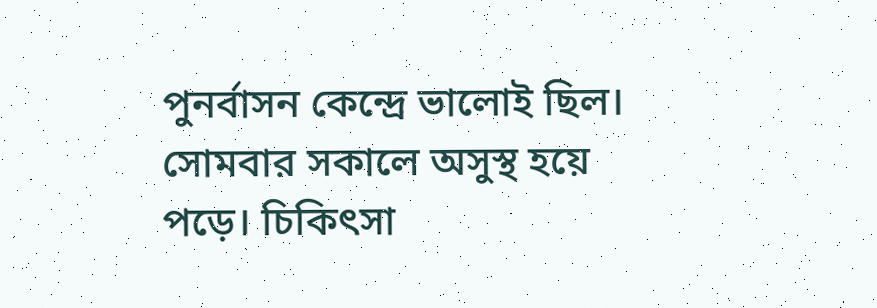পুনর্বাসন কেন্দ্রে ভালোই ছিল। সোমবার সকালে অসুস্থ হয়ে পড়ে। চিকিৎসা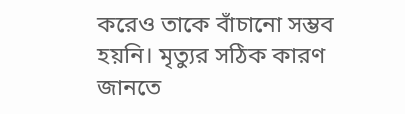করেও তাকে বাঁচানো সম্ভব হয়নি। মৃত্যুর সঠিক কারণ জানতে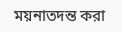ময়নাতদন্ত করা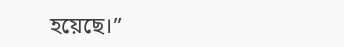হয়েছে।”